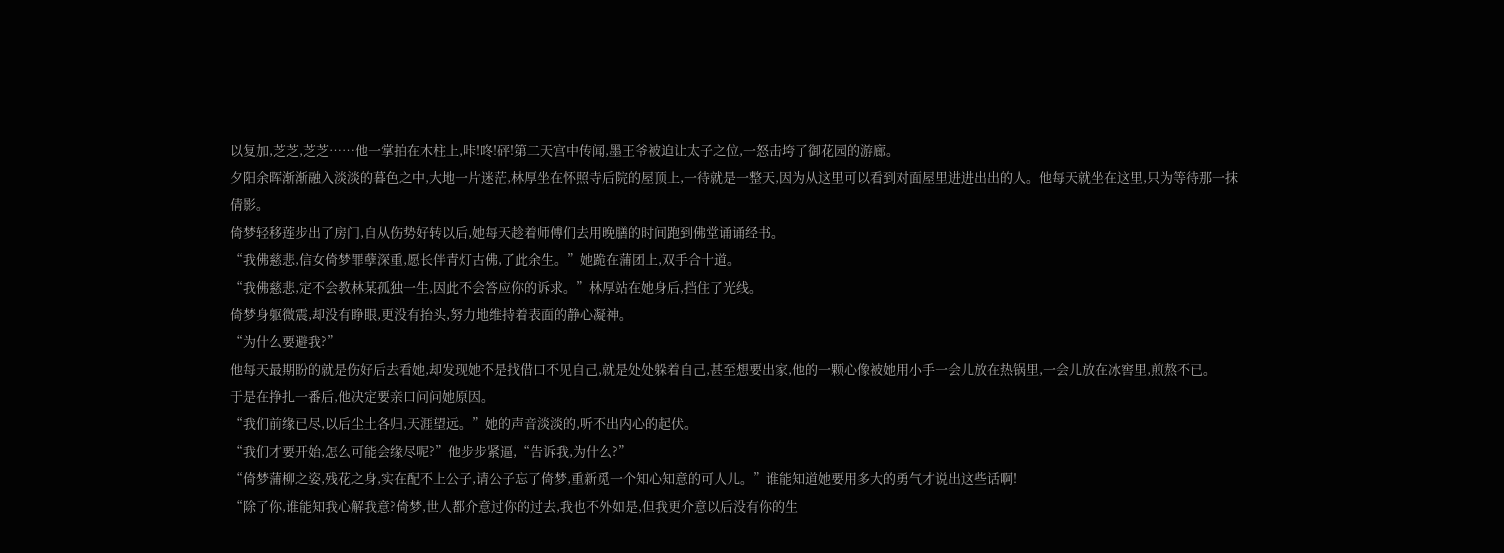以复加,芝芝,芝芝……他一掌拍在木柱上,咔!咚!砰!第二天宫中传闻,墨王爷被迫让太子之位,一怒击垮了御花园的游廊。
夕阳余晖渐渐融入淡淡的暮色之中,大地一片迷茫,林厚坐在怀照寺后院的屋顶上,一待就是一整天,因为从这里可以看到对面屋里进进出出的人。他每天就坐在这里,只为等待那一抹倩影。
倚梦轻移莲步出了房门,自从伤势好转以后,她每天趁着师傅们去用晚膳的时间跑到佛堂诵诵经书。
“我佛慈悲,信女倚梦罪孽深重,愿长伴青灯古佛,了此余生。”她跪在蒲团上,双手合十道。
“我佛慈悲,定不会教林某孤独一生,因此不会答应你的诉求。”林厚站在她身后,挡住了光线。
倚梦身躯微震,却没有睁眼,更没有抬头,努力地维持着表面的静心凝神。
“为什么要避我?”
他每天最期盼的就是伤好后去看她,却发现她不是找借口不见自己,就是处处躲着自己,甚至想要出家,他的一颗心像被她用小手一会儿放在热锅里,一会儿放在冰窖里,煎熬不已。
于是在挣扎一番后,他决定要亲口问问她原因。
“我们前缘已尽,以后尘土各归,天涯望远。”她的声音淡淡的,听不出内心的起伏。
“我们才要开始,怎么可能会缘尽呢?”他步步紧逼,“告诉我,为什么?”
“倚梦蒲柳之姿,残花之身,实在配不上公子,请公子忘了倚梦,重新觅一个知心知意的可人儿。”谁能知道她要用多大的勇气才说出这些话啊!
“除了你,谁能知我心解我意?倚梦,世人都介意过你的过去,我也不外如是,但我更介意以后没有你的生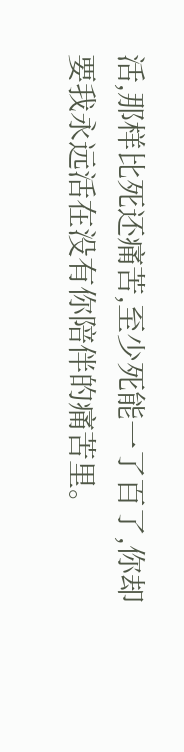活,那样比死还痛苦,至少死能一了百了,你却要我永远活在没有你陪伴的痛苦里。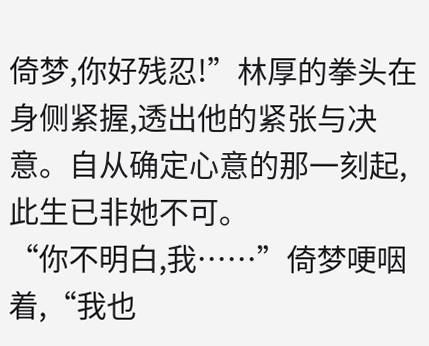倚梦,你好残忍!”林厚的拳头在身侧紧握,透出他的紧张与决意。自从确定心意的那一刻起,此生已非她不可。
“你不明白,我……”倚梦哽咽着,“我也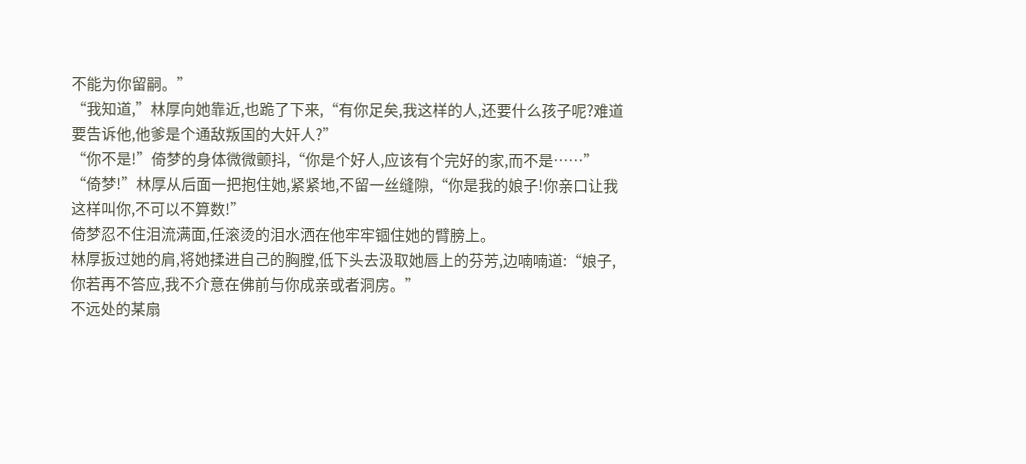不能为你留嗣。”
“我知道,”林厚向她靠近,也跪了下来,“有你足矣,我这样的人,还要什么孩子呢?难道要告诉他,他爹是个通敌叛国的大奸人?”
“你不是!”倚梦的身体微微颤抖,“你是个好人,应该有个完好的家,而不是……”
“倚梦!”林厚从后面一把抱住她,紧紧地,不留一丝缝隙,“你是我的娘子!你亲口让我这样叫你,不可以不算数!”
倚梦忍不住泪流满面,任滚烫的泪水洒在他牢牢锢住她的臂膀上。
林厚扳过她的肩,将她揉进自己的胸膛,低下头去汲取她唇上的芬芳,边喃喃道:“娘子,你若再不答应,我不介意在佛前与你成亲或者洞房。”
不远处的某扇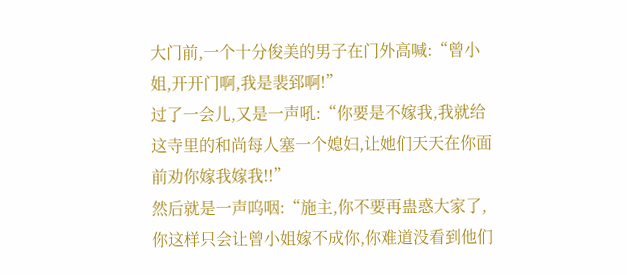大门前,一个十分俊美的男子在门外高喊:“曾小姐,开开门啊,我是裴郅啊!”
过了一会儿,又是一声吼:“你要是不嫁我,我就给这寺里的和尚每人塞一个媳妇,让她们天天在你面前劝你嫁我嫁我!!”
然后就是一声呜咽:“施主,你不要再蛊惑大家了,你这样只会让曾小姐嫁不成你,你难道没看到他们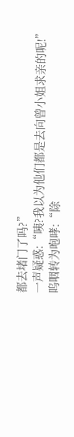都去堵门了吗?”
一声疑惑:“咦?我以为他们都是去向曾小姐求亲的呢!”
呜咽转为咆哮:“除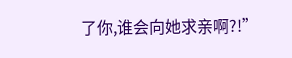了你,谁会向她求亲啊?!”